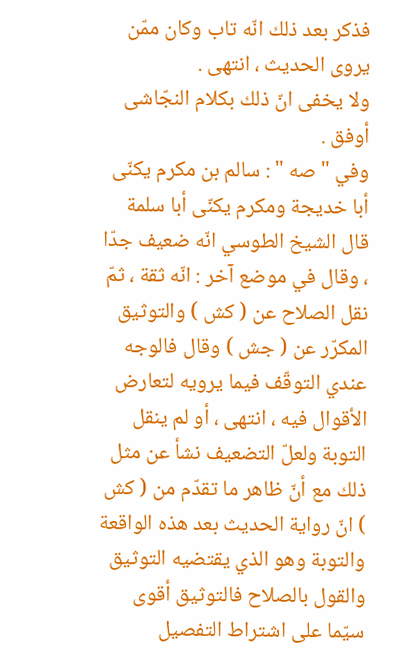فذكر بعد ذلك انّه تاب وكان ممّن يروى الحديث ، انتهى .
ولا يخفى انّ ذلك بكلام النجّاشى أوفق .
وفي " صه " : سالم بن مكرم يكنّى أبا خديجة ومكرم يكنّى أبا سلمة قال الشيخ الطوسي انّه ضعيف جدّا ، وقال في موضع آخر : انّه ثقة ، ثمّ نقل الصلاح عن ( كش ) والتوثيق المكرّر عن ( جش ) وقال فالوجه عندي التوقّف فيما يرويه لتعارض الأقوال فيه ، انتهى ، أو لم ينقل التوبة ولعلّ التضعيف نشأ عن مثل ذلك مع أنّ ظاهر ما تقدّم من ( كش ) انّ رواية الحديث بعد هذه الواقعة والتوبة وهو الذي يقتضيه التوثيق والقول بالصلاح فالتوثيق أقوى سيّما على اشتراط التفصيل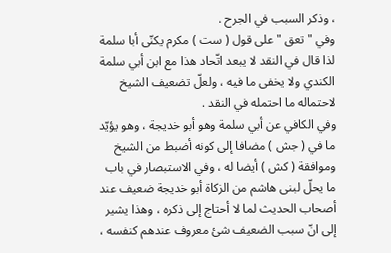، وذكر السبب في الجرح .
وفي " تعق " على قول ( ست ) مكرم يكنّى أبا سلمة لذا قال في النقد لا يبعد اتّحاد هذا مع ابن أبي سلمة الكندي ولا يخفى ما فيه ، ولعلّ تضعيف الشيخ لاحتماله ما احتمله في النقد .
وفي الكافي عن أبي سلمة وهو أبو خديجة ، وهو يؤيّد ما في ( جش ) مضافا إلى كونه أضبط من الشيخ وموافقة ( كش ) أيضا له ، وفي الاستبصار في باب ما يحلّ لبنى هاشم من الزكاة أبو خديجة ضعيف عند أصحاب الحديث لما لا أحتاج إلى ذكره ، وهذا يشير إلى انّ سبب الضعيف شئ معروف عندهم كنفسه ،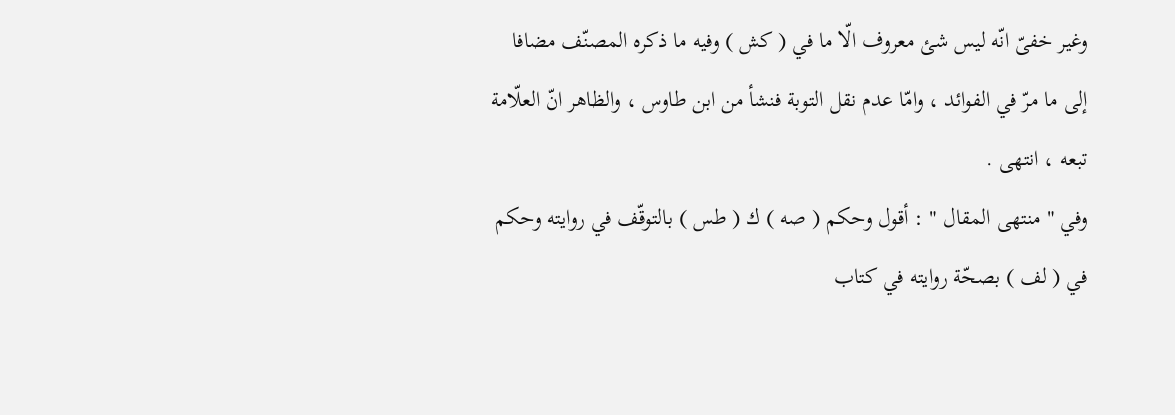وغير خفىّ انّه ليس شئ معروف الّا ما في ( كش ) وفيه ما ذكره المصنّف مضافا إلى ما مرّ في الفوائد ، وامّا عدم نقل التوبة فنشأ من ابن طاوس ، والظاهر انّ العلّامة تبعه ، انتهى .
وفي " منتهى المقال " : أقول وحكم ( صه ) ك ( طس ) بالتوقّف في روايته وحكم في ( لف ) بصحّة روايته في كتاب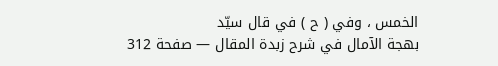الخمس ، وفي ( ح ) في قال سيّد
بهجة الآمال في شرح زبدة المقال — صفحة 312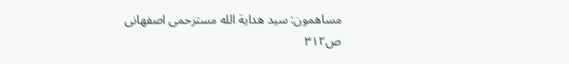مساهمون: سيد هداية الله مسترحمى اصفهانى
ص٣١٢